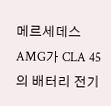메르세데스 AMG가 CLA 45의 배터리 전기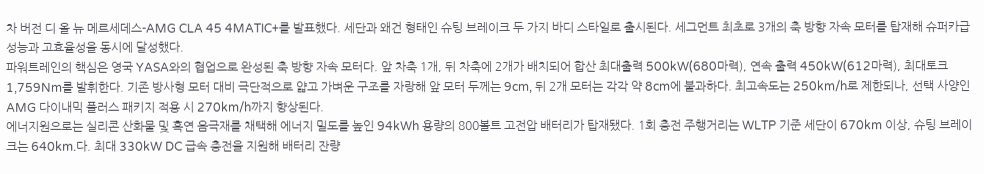차 버전 디 올 뉴 메르세데스-AMG CLA 45 4MATIC+를 발표했다. 세단과 왜건 형태인 슈팅 브레이크 두 가지 바디 스타일로 출시된다. 세그먼트 최초로 3개의 축 방향 자속 모터를 탑재해 슈퍼카급 성능과 고효율성을 동시에 달성했다.
파워트레인의 핵심은 영국 YASA와의 협업으로 완성된 축 방향 자속 모터다. 앞 차축 1개, 뒤 차축에 2개가 배치되어 합산 최대출력 500kW(680마력), 연속 출력 450kW(612마력), 최대토크 1,759Nm를 발휘한다. 기존 방사형 모터 대비 극단적으로 얇고 가벼운 구조를 자랑해 앞 모터 두께는 9cm, 뒤 2개 모터는 각각 약 8cm에 불과하다. 최고속도는 250km/h로 제한되나, 선택 사양인 AMG 다이내믹 플러스 패키지 적용 시 270km/h까지 향상된다.
에너지원으로는 실리콘 산화물 및 흑연 음극재를 채택해 에너지 밀도를 높인 94kWh 용량의 800볼트 고전압 배터리가 탑재됐다. 1회 충전 주행거리는 WLTP 기준 세단이 670km 이상, 슈팅 브레이크는 640km.다. 최대 330kW DC 급속 충전을 지원해 배터리 잔량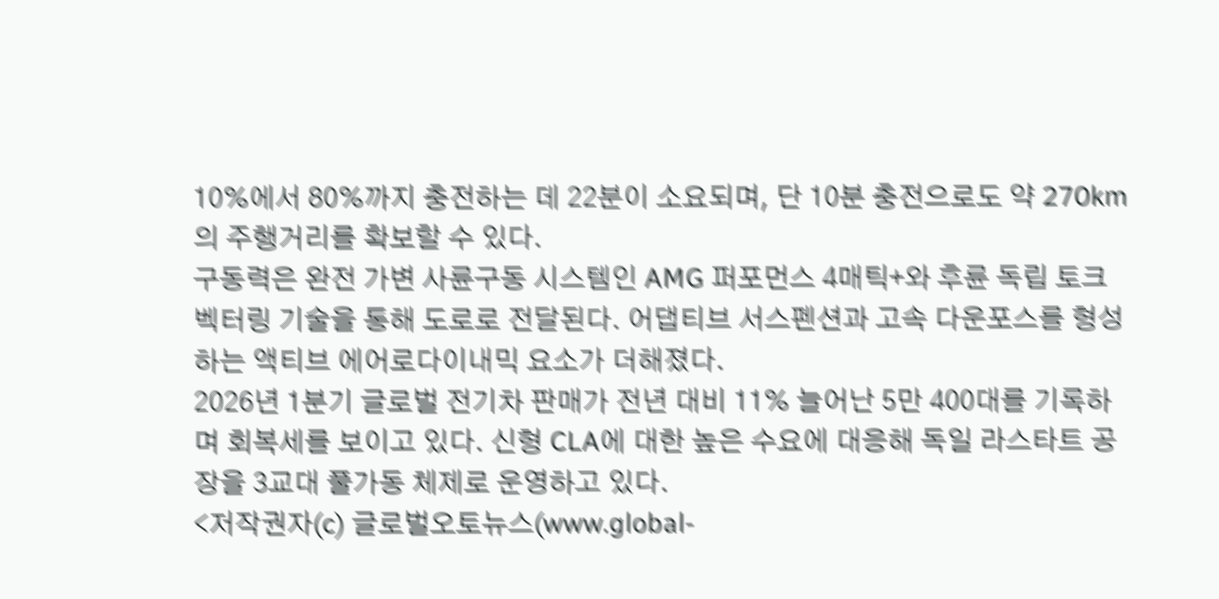10%에서 80%까지 충전하는 데 22분이 소요되며, 단 10분 충전으로도 약 270km의 주행거리를 확보할 수 있다.
구동력은 완전 가변 사륜구동 시스템인 AMG 퍼포먼스 4매틱+와 후륜 독립 토크 벡터링 기술을 통해 도로로 전달된다. 어댑티브 서스펜션과 고속 다운포스를 형성하는 액티브 에어로다이내믹 요소가 더해졌다.
2026년 1분기 글로벌 전기차 판매가 전년 대비 11% 늘어난 5만 400대를 기록하며 회복세를 보이고 있다. 신형 CLA에 대한 높은 수요에 대응해 독일 라스타트 공장을 3교대 풀가동 체제로 운영하고 있다.
<저작권자(c) 글로벌오토뉴스(www.global-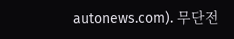autonews.com). 무단전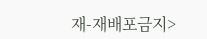재-재배포금지>